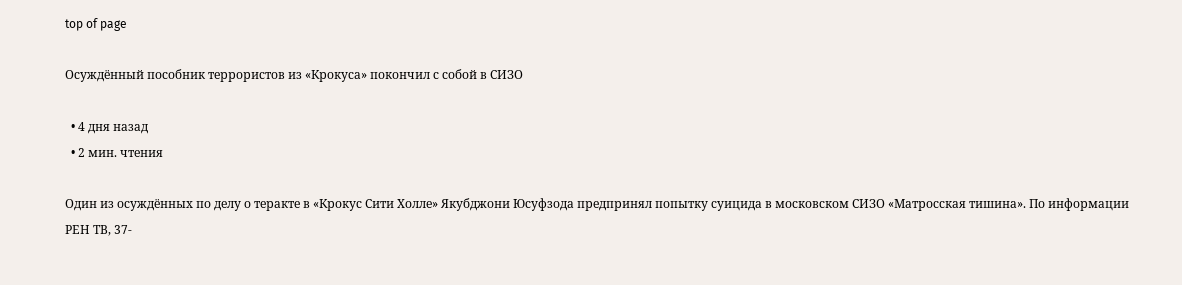top of page

Осуждённый пособник террористов из «Крокуса» покончил с собой в СИЗО

  • 4 дня назад
  • 2 мин. чтения

Один из осуждённых по делу о теракте в «Крокус Сити Холле» Якубджони Юсуфзода предпринял попытку суицида в московском СИЗО «Матросская тишина». По информации РЕН ТВ, 37-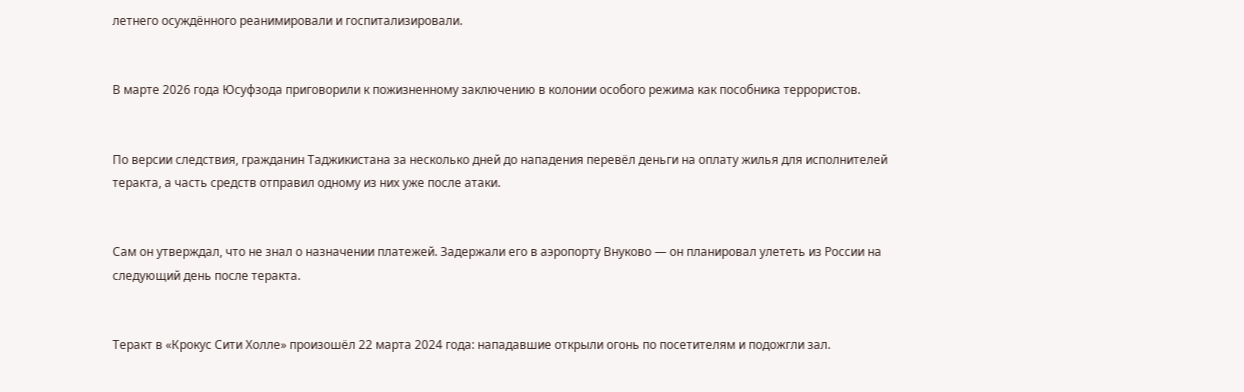летнего осуждённого реанимировали и госпитализировали.


В марте 2026 года Юсуфзода приговорили к пожизненному заключению в колонии особого режима как пособника террористов.


По версии следствия, гражданин Таджикистана за несколько дней до нападения перевёл деньги на оплату жилья для исполнителей теракта, а часть средств отправил одному из них уже после атаки.


Сам он утверждал, что не знал о назначении платежей. Задержали его в аэропорту Внуково — он планировал улететь из России на следующий день после теракта.


Теракт в «Крокус Сити Холле» произошёл 22 марта 2024 года: нападавшие открыли огонь по посетителям и подожгли зал.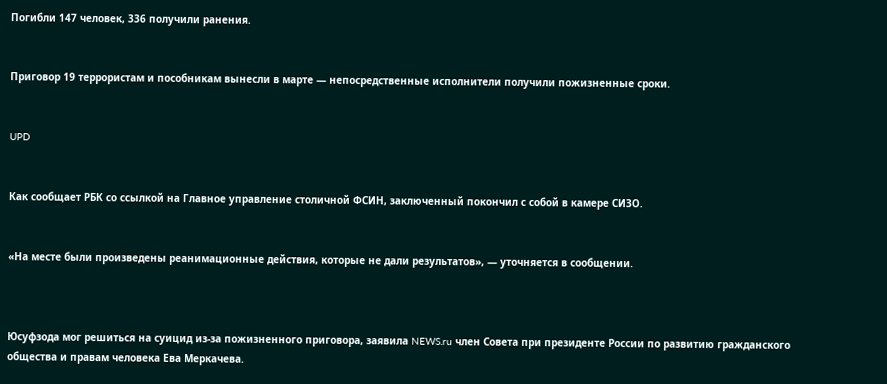Погибли 147 человек, 336 получили ранения.


Приговор 19 террористам и пособникам вынесли в марте — непосредственные исполнители получили пожизненные сроки.


UPD


Как сообщает РБК со ссылкой на Главное управление столичной ФСИН, заключенный покончил с собой в камере СИЗО.


«На месте были произведены реанимационные действия, которые не дали результатов», — уточняется в сообщении.



Юсуфзода мог решиться на суицид из-за пожизненного приговора, заявила NEWS.ru член Совета при президенте России по развитию гражданского общества и правам человека Ева Меркачева.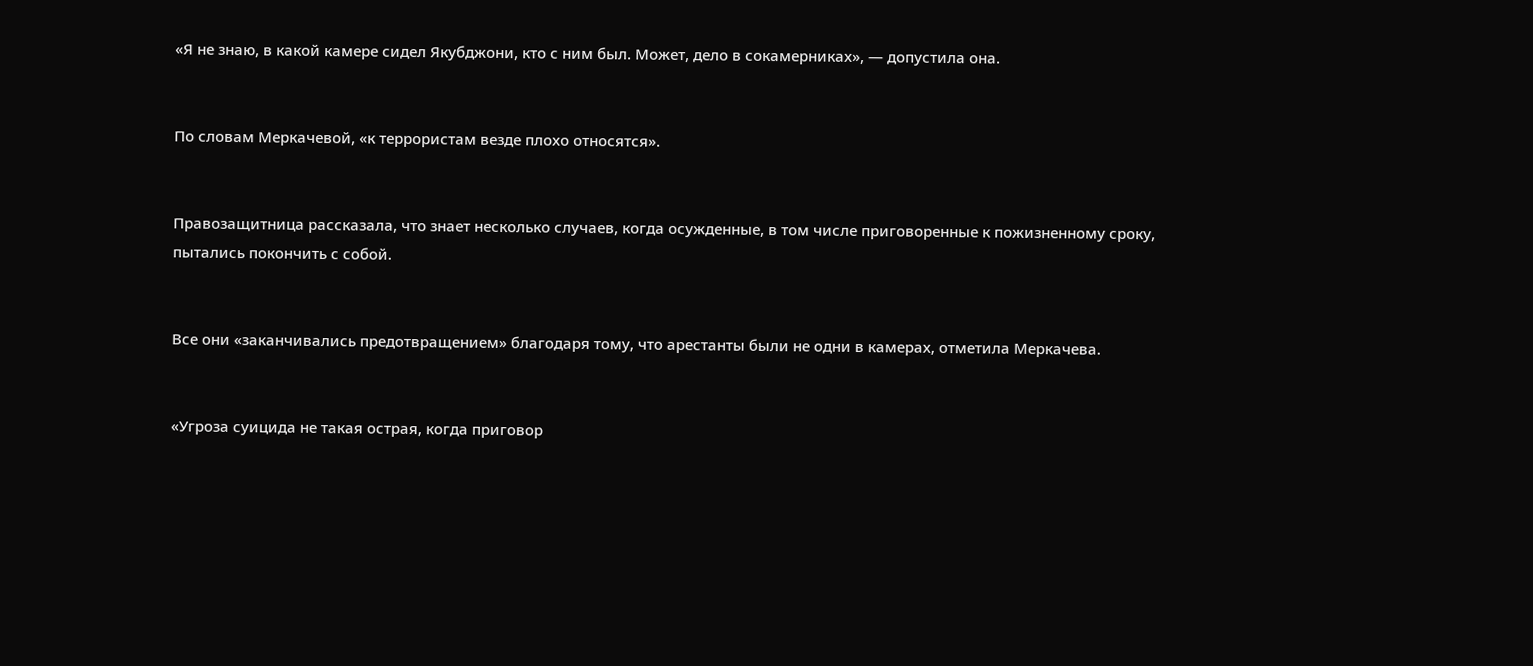«Я не знаю, в какой камере сидел Якубджони, кто с ним был. Может, дело в сокамерниках», — допустила она.


По словам Меркачевой, «к террористам везде плохо относятся».


Правозащитница рассказала, что знает несколько случаев, когда осужденные, в том числе приговоренные к пожизненному сроку, пытались покончить с собой.


Все они «заканчивались предотвращением» благодаря тому, что арестанты были не одни в камерах, отметила Меркачева.


«Угроза суицида не такая острая, когда приговор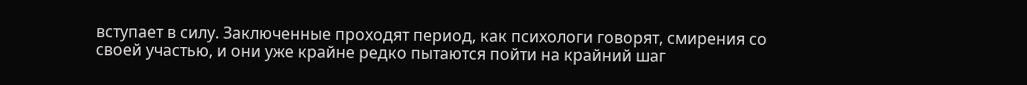вступает в силу. Заключенные проходят период, как психологи говорят, смирения со своей участью, и они уже крайне редко пытаются пойти на крайний шаг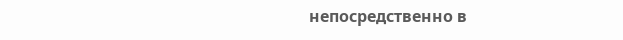непосредственно в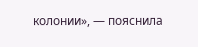колонии», — пояснила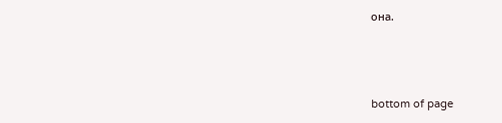она.



bottom of page